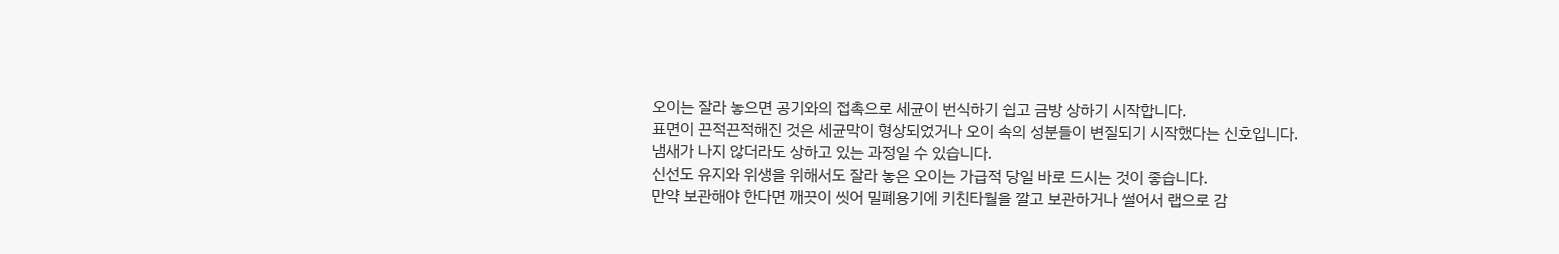오이는 잘라 놓으면 공기와의 접촉으로 세균이 번식하기 쉽고 금방 상하기 시작합니다.
표면이 끈적끈적해진 것은 세균막이 형상되었거나 오이 속의 성분들이 변질되기 시작했다는 신호입니다.
냄새가 나지 않더라도 상하고 있는 과정일 수 있습니다.
신선도 유지와 위생을 위해서도 잘라 놓은 오이는 가급적 당일 바로 드시는 것이 좋습니다.
만약 보관해야 한다면 깨끗이 씻어 밀폐용기에 키친타월을 깔고 보관하거나 썰어서 랩으로 감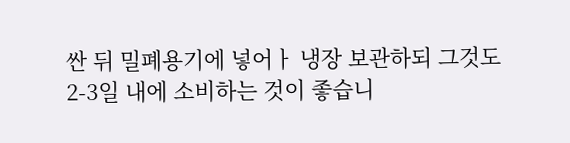싼 뒤 밀폐용기에 넣어ㅏ 냉장 보관하되 그것도 2-3일 내에 소비하는 것이 좋습니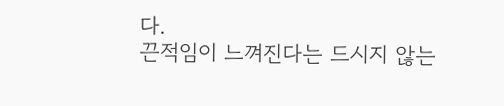다.
끈적임이 느껴진다는 드시지 않는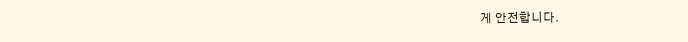게 안전합니다.